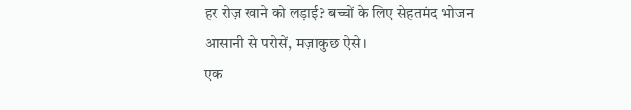हर रोज़ खाने को लड़ाई? बच्चों के लिए सेहतमंद भोजन आसानी से परोसें, मज़ाकुछ ऐसे।
एक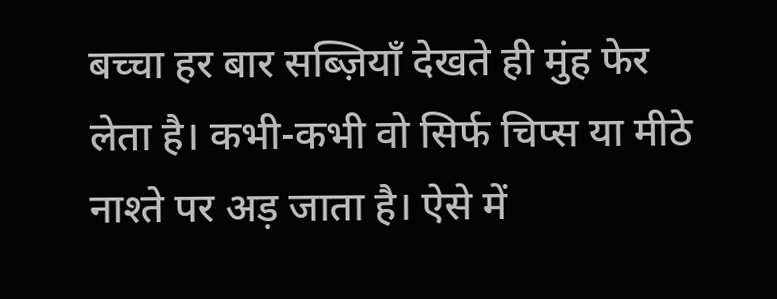बच्चा हर बार सब्ज़ियाँ देखते ही मुंह फेर लेता है। कभी-कभी वो सिर्फ चिप्स या मीठे नाश्ते पर अड़ जाता है। ऐसे में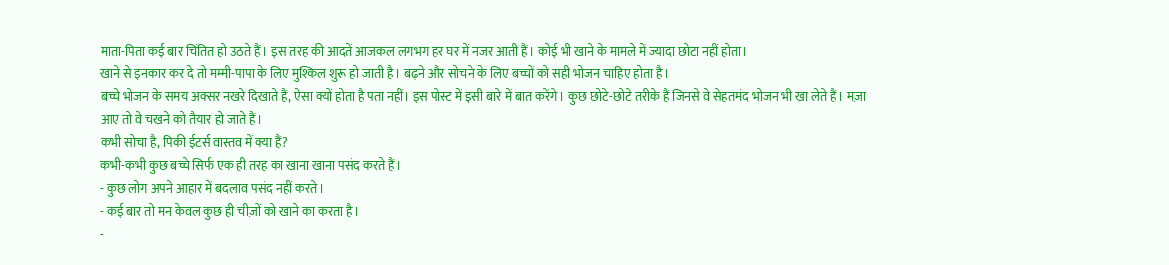माता-पिता कई बार चिंतित हो उठते हैं। इस तरह की आदतें आजकल लगभग हर घर में नजर आती हैं। कोई भी खाने के मामले में ज्यादा छोटा नहीं होता।
खाने से इनकार कर दे तो मम्मी-पापा के लिए मुश्किल शुरू हो जाती है। बढ़ने और सोचने के लिए बच्चों को सही भोजन चाहिए होता है।
बच्चे भोजन के समय अक्सर नखरे दिखाते हैं, ऐसा क्यों होता है पता नहीं। इस पोस्ट में इसी बारे में बात करेंगे। कुछ छोटे-छोटे तरीके हैं जिनसे वे सेहतमंद भोजन भी खा लेते हैं। मज़ा आए तो वे चखने को तैयार हो जाते हैं।
कभी सोचा है, पिकी ईटर्स वास्तव में क्या हैं?
कभी-कभी कुछ बच्चे सिर्फ एक ही तरह का खाना खाना पसंद करते हैं।
- कुछ लोग अपने आहार में बदलाव पसंद नहीं करते।
- कई बार तो मन केवल कुछ ही चीज़ों को खाने का करता है।
-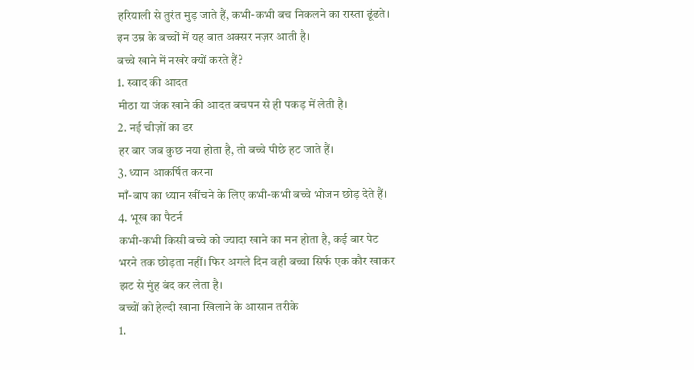हरियाली से तुरंत मुड़ जाते हैं, कभी-कभी बच निकलने का रास्ता ढूंढते।
इन उम्र के बच्चों में यह बात अक्सर नज़र आती है।
बच्चे खाने में नखरे क्यों करते हैं?
1. स्वाद की आदत
मीठा या जंक खाने की आदत बचपन से ही पकड़ में लेती है।
2. नई चीज़ों का डर
हर बार जब कुछ नया होता है, तो बच्चे पीछे हट जाते हैं।
3. ध्यान आकर्षित करना
माँ-बाप का ध्यान खींचने के लिए कभी-कभी बच्चे भोजन छोड़ देते हैं।
4. भूख का पैटर्न
कभी-कभी किसी बच्चे को ज्यादा खाने का मन होता है, कई बार पेट भरने तक छोड़ता नहीं। फिर अगले दिन वही बच्चा सिर्फ एक कौर खाकर झट से मुंह बंद कर लेता है।
बच्चों को हेल्दी खाना खिलाने के आसान तरीके
1.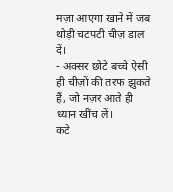मज़ा आएगा खाने में जब थोड़ी चटपटी चीज़ डाल दें।
- अक्सर छोटे बच्चे ऐसी ही चीज़ों की तरफ झुकते हैं, जो नज़र आते ही ध्यान खींच लें।
कटे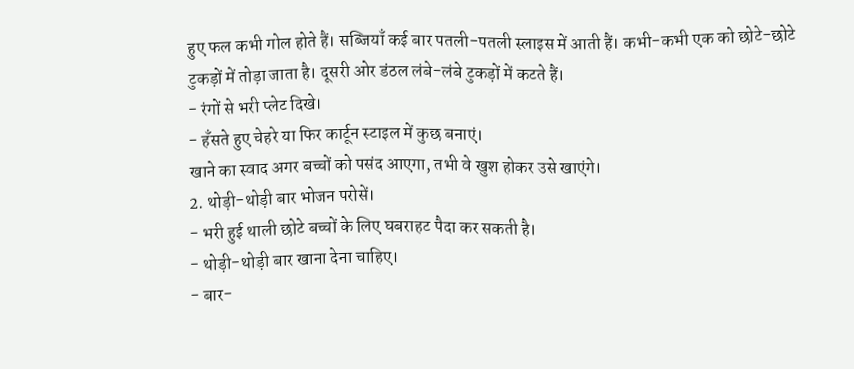हुए फल कभी गोल होते हैं। सब्जियाँ कई बार पतली-पतली स्लाइस में आती हैं। कभी-कभी एक को छोटे-छोटे टुकड़ों में तोड़ा जाता है। दूसरी ओर डंठल लंबे-लंबे टुकड़ों में कटते हैं।
- रंगों से भरी प्लेट दिखे।
- हँसते हुए चेहरे या फिर कार्टून स्टाइल में कुछ बनाएं।
खाने का स्वाद अगर बच्चों को पसंद आएगा, तभी वे खुश होकर उसे खाएंगे।
2. थोड़ी-थोड़ी बार भोजन परोसें।
- भरी हुई थाली छोटे बच्चों के लिए घबराहट पैदा कर सकती है।
- थोड़ी-थोड़ी बार खाना देना चाहिए।
- बार-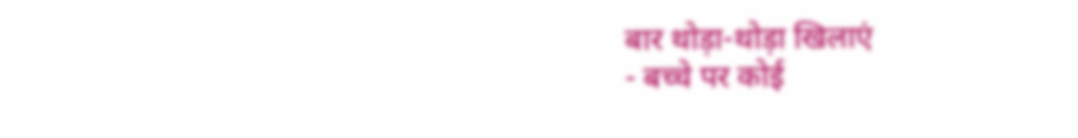बार थोड़ा-थोड़ा खिलाएं
- बच्चे पर कोई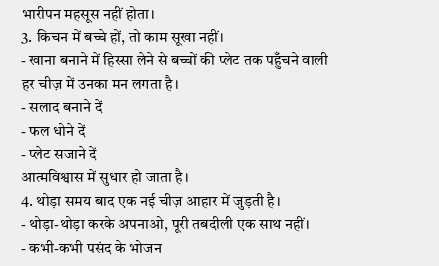भारीपन महसूस नहीं होता।
3. किचन में बच्चे हों, तो काम सूखा नहीं।
- खाना बनाने में हिस्सा लेने से बच्चों की प्लेट तक पहुँचने वाली हर चीज़ में उनका मन लगता है।
- सलाद बनाने दें
- फल धोने दें
- प्लेट सजाने दें
आत्मविश्वास में सुधार हो जाता है।
4. थोड़ा समय बाद एक नई चीज़ आहार में जुड़ती है।
- थोड़ा-थोड़ा करके अपनाओ, पूरी तबदीली एक साथ नहीं।
- कभी-कभी पसंद के भोजन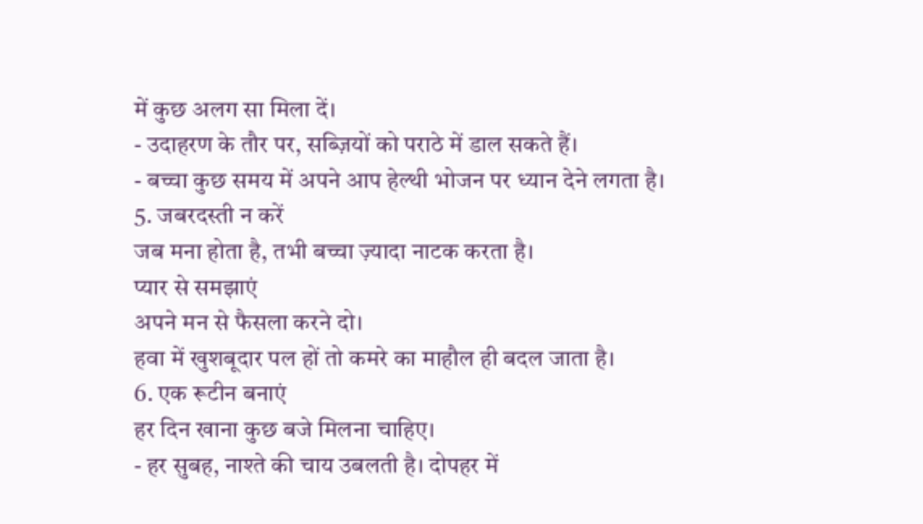में कुछ अलग सा मिला दें।
- उदाहरण के तौर पर, सब्ज़ियों को पराठे में डाल सकते हैं।
- बच्चा कुछ समय में अपने आप हेल्थी भोजन पर ध्यान देने लगता है।
5. जबरदस्ती न करें
जब मना होता है, तभी बच्चा ज़्यादा नाटक करता है।
प्यार से समझाएं
अपने मन से फैसला करने दो।
हवा में खुशबूदार पल हों तो कमरे का माहौल ही बदल जाता है।
6. एक रूटीन बनाएं
हर दिन खाना कुछ बजे मिलना चाहिए।
- हर सुबह, नाश्ते की चाय उबलती है। दोपहर में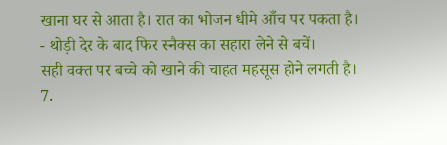खाना घर से आता है। रात का भोजन धीमे आँच पर पकता है।
- थोड़ी देर के बाद फिर स्नैक्स का सहारा लेने से बचें।
सही वक्त पर बच्चे को खाने की चाहत महसूस होने लगती है।
7.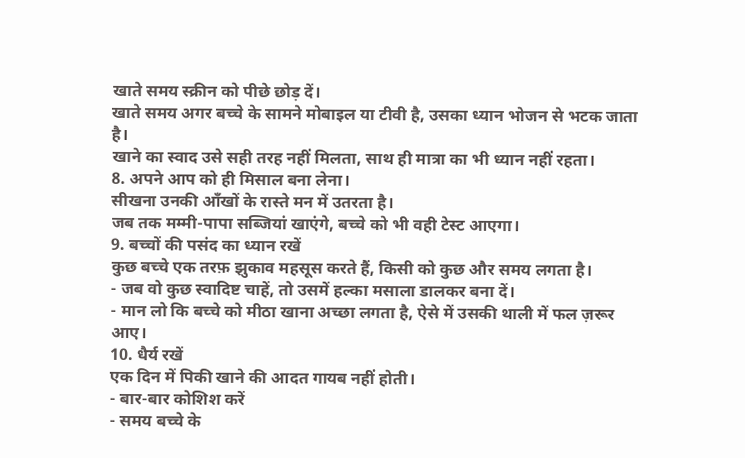खाते समय स्क्रीन को पीछे छोड़ दें।
खाते समय अगर बच्चे के सामने मोबाइल या टीवी है, उसका ध्यान भोजन से भटक जाता है।
खाने का स्वाद उसे सही तरह नहीं मिलता, साथ ही मात्रा का भी ध्यान नहीं रहता।
8. अपने आप को ही मिसाल बना लेना।
सीखना उनकी आँखों के रास्ते मन में उतरता है।
जब तक मम्मी-पापा सब्जियां खाएंगे, बच्चे को भी वही टेस्ट आएगा।
9. बच्चों की पसंद का ध्यान रखें
कुछ बच्चे एक तरफ़ झुकाव महसूस करते हैं, किसी को कुछ और समय लगता है।
- जब वो कुछ स्वादिष्ट चाहें, तो उसमें हल्का मसाला डालकर बना दें।
- मान लो कि बच्चे को मीठा खाना अच्छा लगता है, ऐसे में उसकी थाली में फल ज़रूर आए।
10. धैर्य रखें
एक दिन में पिकी खाने की आदत गायब नहीं होती।
- बार-बार कोशिश करें
- समय बच्चे के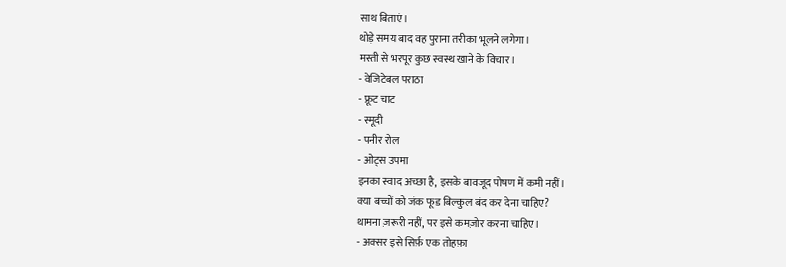साथ बिताएं।
थोड़े समय बाद वह पुराना तरीका भूलने लगेगा।
मस्ती से भरपूर कुछ स्वस्थ खाने के विचार।
- वेजिटेबल पराठा
- फ्रूट चाट
- स्मूदी
- पनीर रोल
- ओट्स उपमा
इनका स्वाद अच्छा है, इसके बावजूद पोषण में कमी नहीं।
क्या बच्चों को जंक फूड बिल्कुल बंद कर देना चाहिए?
थामना ज़रूरी नहीं, पर इसे कमज़ोर करना चाहिए।
- अक्सर इसे सिर्फ़ एक तोहफ़ा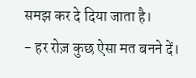समझ कर दे दिया जाता है।
- हर रोज़ कुछ ऐसा मत बनने दें।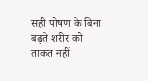सही पोषण के बिना बढ़ते शरीर को ताकत नहीं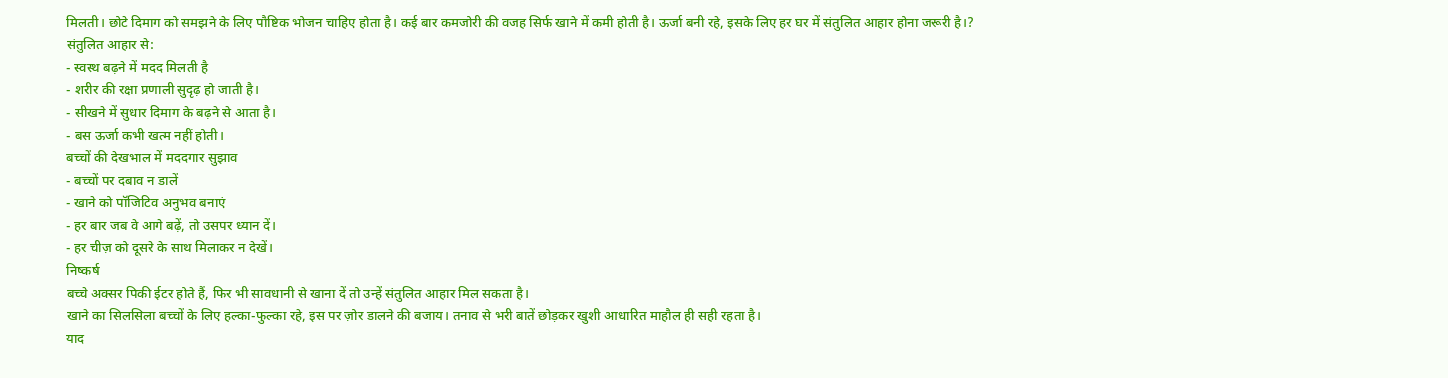मिलती। छोटे दिमाग को समझने के लिए पौष्टिक भोजन चाहिए होता है। कई बार कमजोरी की वजह सिर्फ खाने में कमी होती है। ऊर्जा बनी रहे, इसके लिए हर घर में संतुलित आहार होना जरूरी है।?
संतुलित आहार से:
- स्वस्थ बढ़ने में मदद मिलती है
- शरीर की रक्षा प्रणाली सुदृढ़ हो जाती है।
- सीखने में सुधार दिमाग के बढ़ने से आता है।
- बस ऊर्जा कभी खत्म नहीं होती।
बच्चों की देखभाल में मददगार सुझाव
- बच्चों पर दबाव न डालें
- खाने को पॉजिटिव अनुभव बनाएं
- हर बार जब वे आगे बढ़ें, तो उसपर ध्यान दें।
- हर चीज़ को दूसरे के साथ मिलाकर न देखें।
निष्कर्ष
बच्चे अक्सर पिकी ईटर होते हैं, फिर भी सावधानी से खाना दें तो उन्हें संतुलित आहार मिल सकता है।
खाने का सिलसिला बच्चों के लिए हल्का-फुल्का रहे, इस पर ज़ोर डालने की बजाय। तनाव से भरी बातें छोड़कर खुशी आधारित माहौल ही सही रहता है।
याद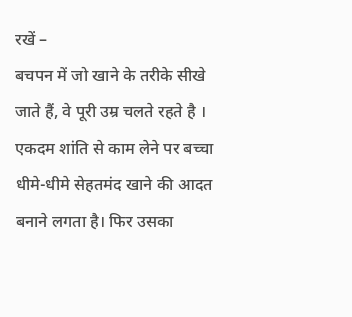रखें –
बचपन में जो खाने के तरीके सीखे जाते हैं, वे पूरी उम्र चलते रहते है ।
एकदम शांति से काम लेने पर बच्चा धीमे-धीमे सेहतमंद खाने की आदत बनाने लगता है। फिर उसका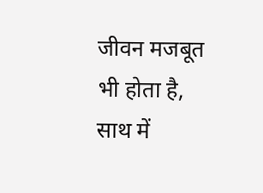जीवन मजबूत भी होता है, साथ में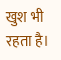खुश भी रहता है।